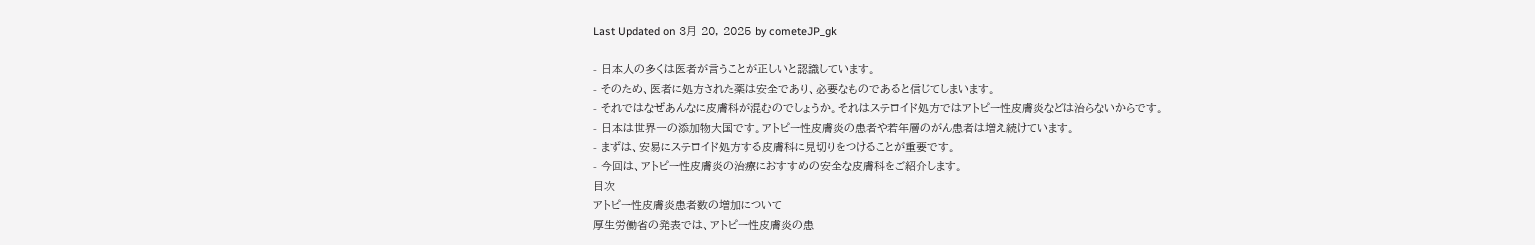Last Updated on 3月 20, 2025 by cometeJP_gk

- 日本人の多くは医者が言うことが正しいと認識しています。
- そのため、医者に処方された薬は安全であり、必要なものであると信じてしまいます。
- それではなぜあんなに皮膚科が混むのでしょうか。それはステロイド処方ではアトピー性皮膚炎などは治らないからです。
- 日本は世界一の添加物大国です。アトピー性皮膚炎の患者や若年層のがん患者は増え続けています。
- まずは、安易にステロイド処方する皮膚科に見切りをつけることが重要です。
- 今回は、アトピー性皮膚炎の治療におすすめの安全な皮膚科をご紹介します。
目次
アトピー性皮膚炎患者数の増加について
厚生労働省の発表では、アトピー性皮膚炎の患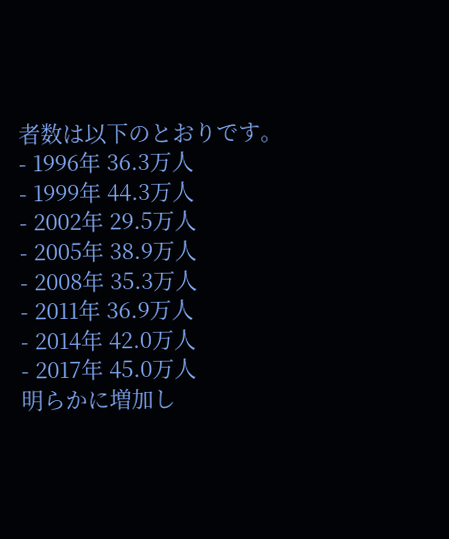者数は以下のとおりです。
- 1996年 36.3万人
- 1999年 44.3万人
- 2002年 29.5万人
- 2005年 38.9万人
- 2008年 35.3万人
- 2011年 36.9万人
- 2014年 42.0万人
- 2017年 45.0万人
明らかに増加し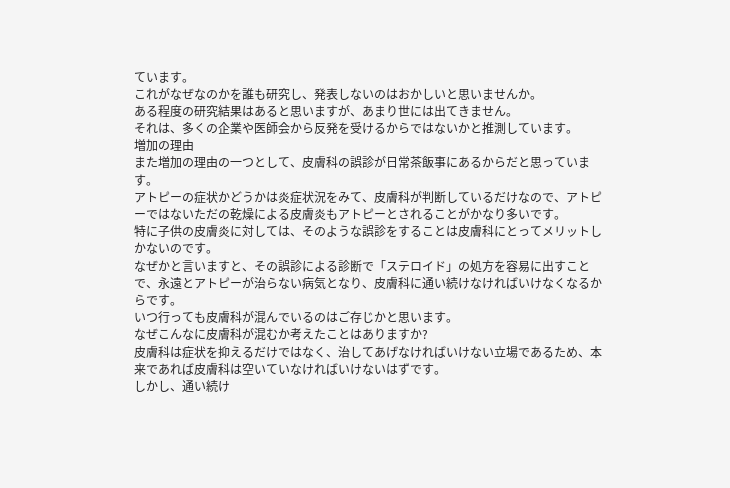ています。
これがなぜなのかを誰も研究し、発表しないのはおかしいと思いませんか。
ある程度の研究結果はあると思いますが、あまり世には出てきません。
それは、多くの企業や医師会から反発を受けるからではないかと推測しています。
増加の理由
また増加の理由の一つとして、皮膚科の誤診が日常茶飯事にあるからだと思っています。
アトピーの症状かどうかは炎症状況をみて、皮膚科が判断しているだけなので、アトピーではないただの乾燥による皮膚炎もアトピーとされることがかなり多いです。
特に子供の皮膚炎に対しては、そのような誤診をすることは皮膚科にとってメリットしかないのです。
なぜかと言いますと、その誤診による診断で「ステロイド」の処方を容易に出すことで、永遠とアトピーが治らない病気となり、皮膚科に通い続けなければいけなくなるからです。
いつ行っても皮膚科が混んでいるのはご存じかと思います。
なぜこんなに皮膚科が混むか考えたことはありますか?
皮膚科は症状を抑えるだけではなく、治してあげなければいけない立場であるため、本来であれば皮膚科は空いていなければいけないはずです。
しかし、通い続け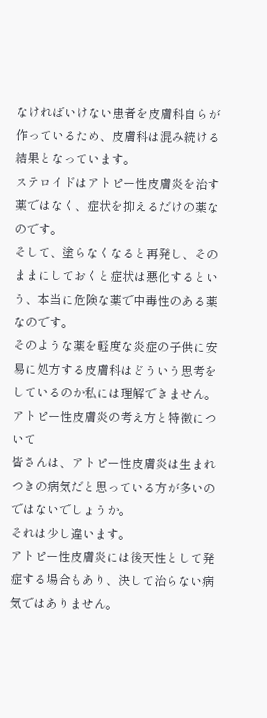なければいけない患者を皮膚科自らが作っているため、皮膚科は混み続ける結果となっています。
ステロイドはアトピー性皮膚炎を治す薬ではなく、症状を抑えるだけの薬なのです。
そして、塗らなくなると再発し、そのままにしておくと症状は悪化するという、本当に危険な薬で中毒性のある薬なのです。
そのような薬を軽度な炎症の子供に安易に処方する皮膚科はどういう思考をしているのか私には理解できません。
アトピー性皮膚炎の考え方と特徴について
皆さんは、アトピー性皮膚炎は生まれつきの病気だと思っている方が多いのではないでしょうか。
それは少し違います。
アトピー性皮膚炎には後天性として発症する場合もあり、決して治らない病気ではありません。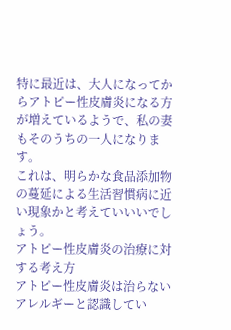特に最近は、大人になってからアトピー性皮膚炎になる方が増えているようで、私の妻もそのうちの一人になります。
これは、明らかな食品添加物の蔓延による生活習慣病に近い現象かと考えていいいでしょう。
アトピー性皮膚炎の治療に対する考え方
アトピー性皮膚炎は治らないアレルギーと認識してい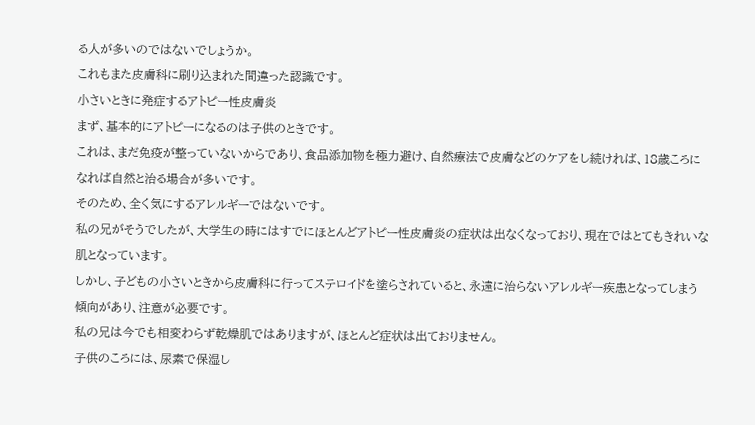る人が多いのではないでしょうか。
これもまた皮膚科に刷り込まれた間違った認識です。
小さいときに発症するアトピー性皮膚炎
まず、基本的にアトピーになるのは子供のときです。
これは、まだ免疫が整っていないからであり、食品添加物を極力避け、自然療法で皮膚などのケアをし続ければ、18歳ころになれば自然と治る場合が多いです。
そのため、全く気にするアレルギーではないです。
私の兄がそうでしたが、大学生の時にはすでにほとんどアトピー性皮膚炎の症状は出なくなっており、現在ではとてもきれいな肌となっています。
しかし、子どもの小さいときから皮膚科に行ってステロイドを塗らされていると、永遠に治らないアレルギー疾患となってしまう傾向があり、注意が必要です。
私の兄は今でも相変わらず乾燥肌ではありますが、ほとんど症状は出ておりません。
子供のころには、尿素で保湿し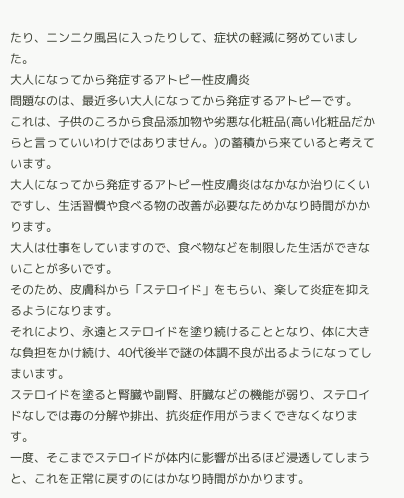たり、ニンニク風呂に入ったりして、症状の軽減に努めていました。
大人になってから発症するアトピー性皮膚炎
問題なのは、最近多い大人になってから発症するアトピーです。
これは、子供のころから食品添加物や劣悪な化粧品(高い化粧品だからと言っていいわけではありません。)の蓄積から来ていると考えています。
大人になってから発症するアトピー性皮膚炎はなかなか治りにくいですし、生活習慣や食べる物の改善が必要なためかなり時間がかかります。
大人は仕事をしていますので、食べ物などを制限した生活ができないことが多いです。
そのため、皮膚科から「ステロイド」をもらい、楽して炎症を抑えるようになります。
それにより、永遠とステロイドを塗り続けることとなり、体に大きな負担をかけ続け、40代後半で謎の体調不良が出るようになってしまいます。
ステロイドを塗ると腎臓や副腎、肝臓などの機能が弱り、ステロイドなしでは毒の分解や排出、抗炎症作用がうまくできなくなります。
一度、そこまでステロイドが体内に影響が出るほど浸透してしまうと、これを正常に戻すのにはかなり時間がかかります。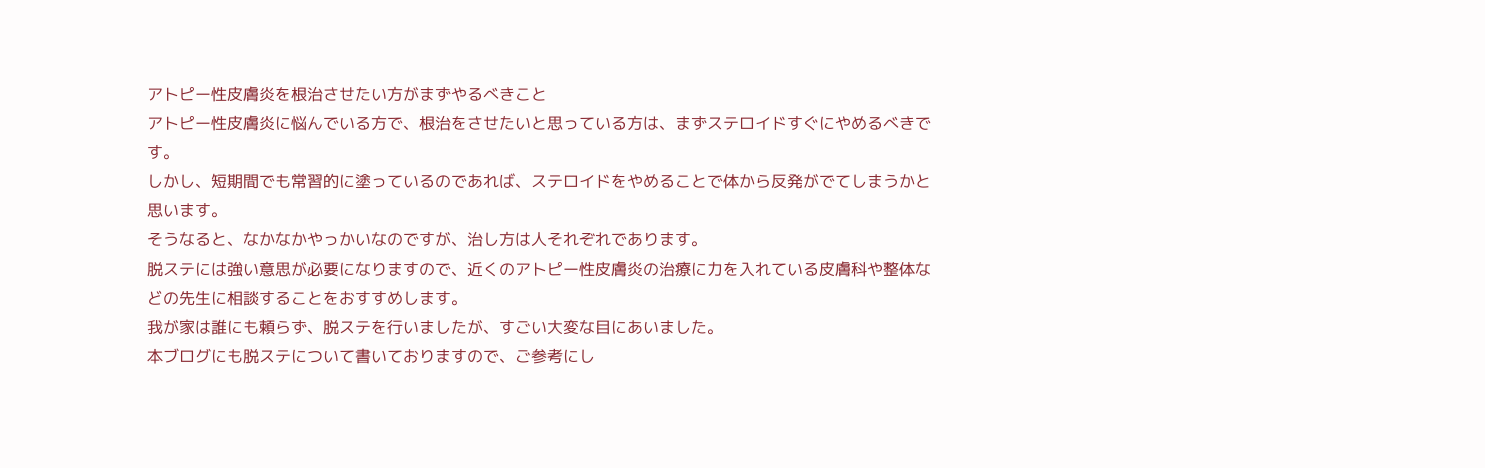アトピー性皮膚炎を根治させたい方がまずやるべきこと
アトピー性皮膚炎に悩んでいる方で、根治をさせたいと思っている方は、まずステロイドすぐにやめるべきです。
しかし、短期間でも常習的に塗っているのであれば、ステロイドをやめることで体から反発がでてしまうかと思います。
そうなると、なかなかやっかいなのですが、治し方は人それぞれであります。
脱ステには強い意思が必要になりますので、近くのアトピー性皮膚炎の治療に力を入れている皮膚科や整体などの先生に相談することをおすすめします。
我が家は誰にも頼らず、脱ステを行いましたが、すごい大変な目にあいました。
本ブログにも脱ステについて書いておりますので、ご参考にし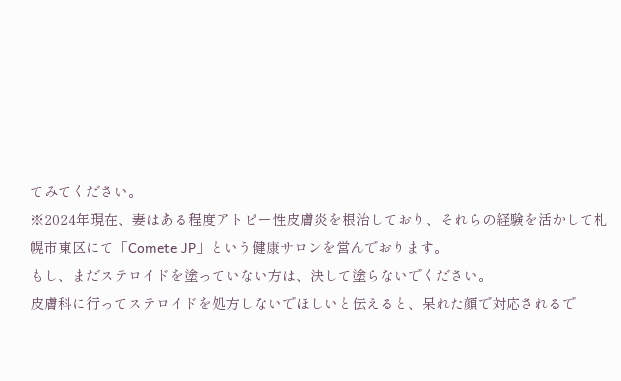てみてください。
※2024年現在、妻はある程度アトピー性皮膚炎を根治しており、それらの経験を活かして札幌市東区にて「Comete JP」という健康サロンを営んでおります。
もし、まだステロイドを塗っていない方は、決して塗らないでください。
皮膚科に行ってステロイドを処方しないでほしいと伝えると、呆れた顔で対応されるで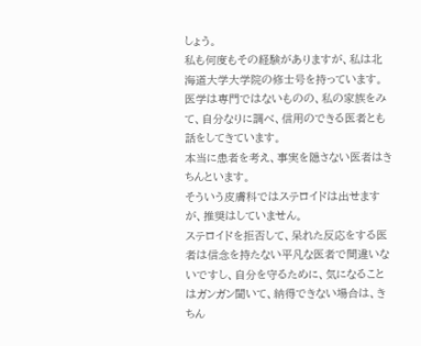しょう。
私も何度もその経験がありますが、私は北海道大学大学院の修士号を持っています。
医学は専門ではないものの、私の家族をみて、自分なりに調べ、信用のできる医者とも話をしてきています。
本当に患者を考え、事実を隠さない医者はきちんといます。
そういう皮膚科ではステロイドは出せますが、推奨はしていません。
ステロイドを拒否して、呆れた反応をする医者は信念を持たない平凡な医者で間違いないですし、自分を守るために、気になることはガンガン聞いて、納得できない場合は、きちん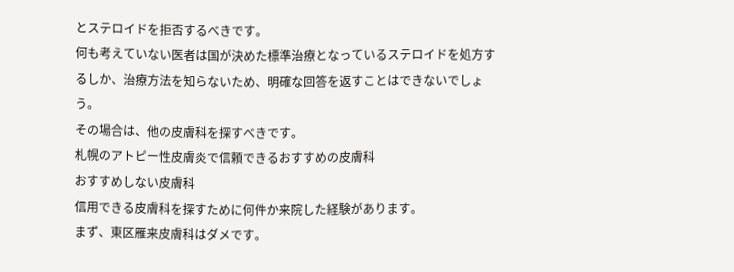とステロイドを拒否するべきです。
何も考えていない医者は国が決めた標準治療となっているステロイドを処方するしか、治療方法を知らないため、明確な回答を返すことはできないでしょう。
その場合は、他の皮膚科を探すべきです。
札幌のアトピー性皮膚炎で信頼できるおすすめの皮膚科
おすすめしない皮膚科
信用できる皮膚科を探すために何件か来院した経験があります。
まず、東区雁来皮膚科はダメです。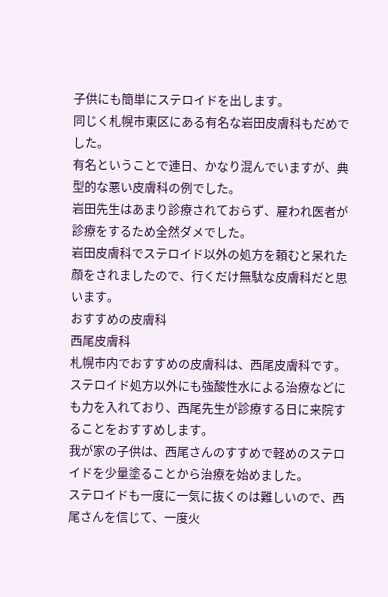子供にも簡単にステロイドを出します。
同じく札幌市東区にある有名な岩田皮膚科もだめでした。
有名ということで連日、かなり混んでいますが、典型的な悪い皮膚科の例でした。
岩田先生はあまり診療されておらず、雇われ医者が診療をするため全然ダメでした。
岩田皮膚科でステロイド以外の処方を頼むと呆れた顔をされましたので、行くだけ無駄な皮膚科だと思います。
おすすめの皮膚科
西尾皮膚科
札幌市内でおすすめの皮膚科は、西尾皮膚科です。
ステロイド処方以外にも強酸性水による治療などにも力を入れており、西尾先生が診療する日に来院することをおすすめします。
我が家の子供は、西尾さんのすすめで軽めのステロイドを少量塗ることから治療を始めました。
ステロイドも一度に一気に抜くのは難しいので、西尾さんを信じて、一度火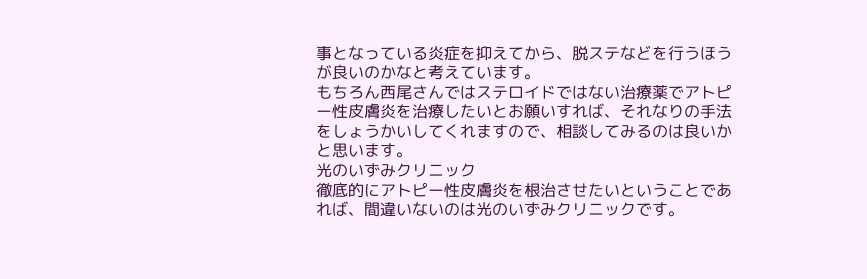事となっている炎症を抑えてから、脱ステなどを行うほうが良いのかなと考えています。
もちろん西尾さんではステロイドではない治療薬でアトピー性皮膚炎を治療したいとお願いすれば、それなりの手法をしょうかいしてくれますので、相談してみるのは良いかと思います。
光のいずみクリニック
徹底的にアトピー性皮膚炎を根治させたいということであれば、間違いないのは光のいずみクリニックです。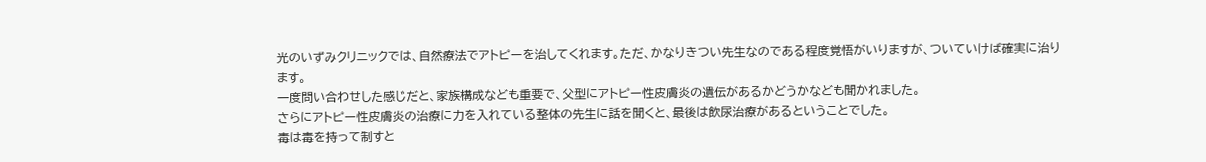光のいずみクリニックでは、自然療法でアトピーを治してくれます。ただ、かなりきつい先生なのである程度覚悟がいりますが、ついていけば確実に治ります。
一度問い合わせした感じだと、家族構成なども重要で、父型にアトピー性皮膚炎の遺伝があるかどうかなども聞かれました。
さらにアトピー性皮膚炎の治療に力を入れている整体の先生に話を聞くと、最後は飲尿治療があるということでした。
毒は毒を持って制すと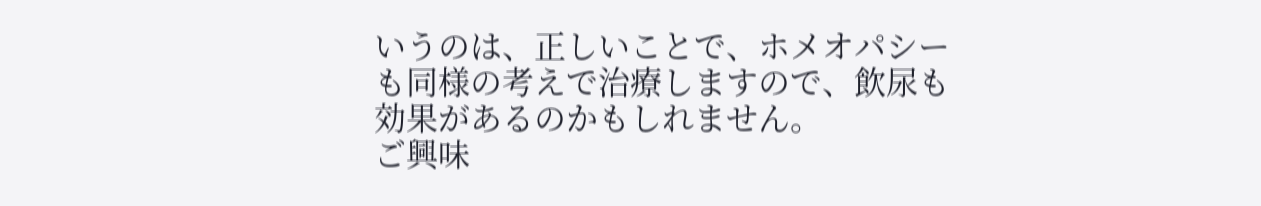いうのは、正しいことで、ホメオパシーも同様の考えで治療しますので、飲尿も効果があるのかもしれません。
ご興味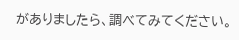がありましたら、調べてみてください。